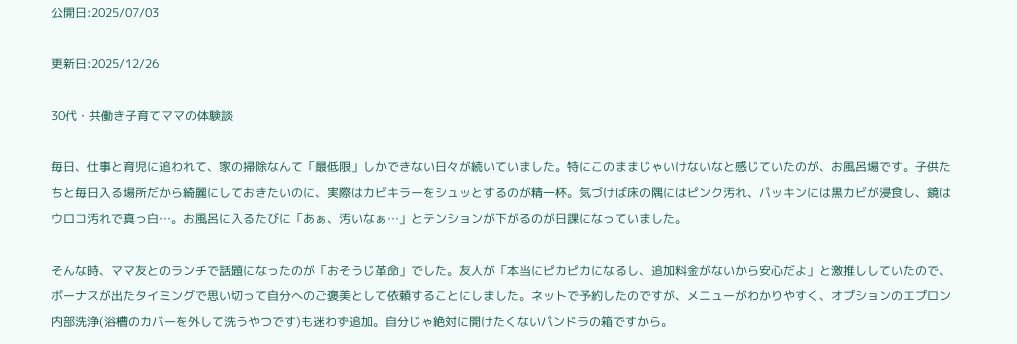公開日:2025/07/03

更新日:2025/12/26

30代・共働き子育てママの体験談

毎日、仕事と育児に追われて、家の掃除なんて「最低限」しかできない日々が続いていました。特にこのままじゃいけないなと感じていたのが、お風呂場です。子供たちと毎日入る場所だから綺麗にしておきたいのに、実際はカビキラーをシュッとするのが精一杯。気づけば床の隅にはピンク汚れ、パッキンには黒カビが浸食し、鏡はウロコ汚れで真っ白…。お風呂に入るたびに「あぁ、汚いなぁ…」とテンションが下がるのが日課になっていました。

そんな時、ママ友とのランチで話題になったのが「おそうじ革命」でした。友人が「本当にピカピカになるし、追加料金がないから安心だよ」と激推ししていたので、ボーナスが出たタイミングで思い切って自分へのご褒美として依頼することにしました。ネットで予約したのですが、メニューがわかりやすく、オプションのエプロン内部洗浄(浴槽のカバーを外して洗うやつです)も迷わず追加。自分じゃ絶対に開けたくないパンドラの箱ですから。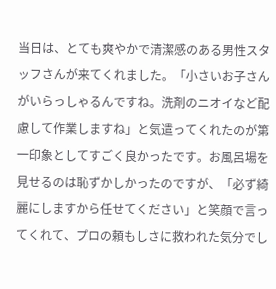当日は、とても爽やかで清潔感のある男性スタッフさんが来てくれました。「小さいお子さんがいらっしゃるんですね。洗剤のニオイなど配慮して作業しますね」と気遣ってくれたのが第一印象としてすごく良かったです。お風呂場を見せるのは恥ずかしかったのですが、「必ず綺麗にしますから任せてください」と笑顔で言ってくれて、プロの頼もしさに救われた気分でし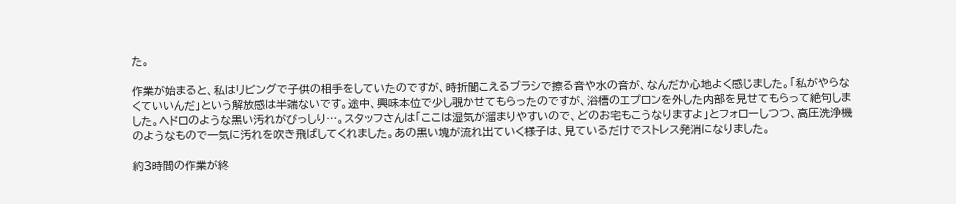た。

作業が始まると、私はリビングで子供の相手をしていたのですが、時折聞こえるブラシで擦る音や水の音が、なんだか心地よく感じました。「私がやらなくていいんだ」という解放感は半端ないです。途中、興味本位で少し覗かせてもらったのですが、浴槽のエプロンを外した内部を見せてもらって絶句しました。ヘドロのような黒い汚れがびっしり…。スタッフさんは「ここは湿気が溜まりやすいので、どのお宅もこうなりますよ」とフォローしつつ、高圧洗浄機のようなもので一気に汚れを吹き飛ばしてくれました。あの黒い塊が流れ出ていく様子は、見ているだけでストレス発消になりました。

約3時間の作業が終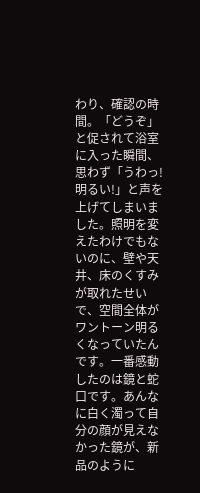わり、確認の時間。「どうぞ」と促されて浴室に入った瞬間、思わず「うわっ!明るい!」と声を上げてしまいました。照明を変えたわけでもないのに、壁や天井、床のくすみが取れたせいで、空間全体がワントーン明るくなっていたんです。一番感動したのは鏡と蛇口です。あんなに白く濁って自分の顔が見えなかった鏡が、新品のように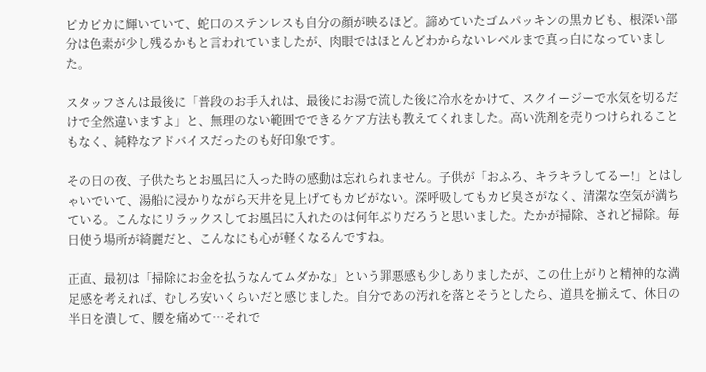ピカピカに輝いていて、蛇口のステンレスも自分の顔が映るほど。諦めていたゴムパッキンの黒カビも、根深い部分は色素が少し残るかもと言われていましたが、肉眼ではほとんどわからないレベルまで真っ白になっていました。

スタッフさんは最後に「普段のお手入れは、最後にお湯で流した後に冷水をかけて、スクイージーで水気を切るだけで全然違いますよ」と、無理のない範囲でできるケア方法も教えてくれました。高い洗剤を売りつけられることもなく、純粋なアドバイスだったのも好印象です。

その日の夜、子供たちとお風呂に入った時の感動は忘れられません。子供が「おふろ、キラキラしてるー!」とはしゃいでいて、湯船に浸かりながら天井を見上げてもカビがない。深呼吸してもカビ臭さがなく、清潔な空気が満ちている。こんなにリラックスしてお風呂に入れたのは何年ぶりだろうと思いました。たかが掃除、されど掃除。毎日使う場所が綺麗だと、こんなにも心が軽くなるんですね。

正直、最初は「掃除にお金を払うなんてムダかな」という罪悪感も少しありましたが、この仕上がりと精神的な満足感を考えれば、むしろ安いくらいだと感じました。自分であの汚れを落とそうとしたら、道具を揃えて、休日の半日を潰して、腰を痛めて…それで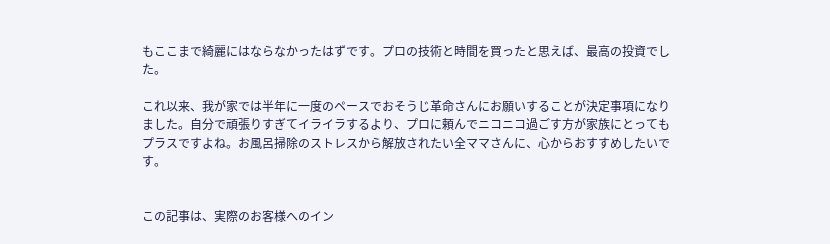もここまで綺麗にはならなかったはずです。プロの技術と時間を買ったと思えば、最高の投資でした。

これ以来、我が家では半年に一度のペースでおそうじ革命さんにお願いすることが決定事項になりました。自分で頑張りすぎてイライラするより、プロに頼んでニコニコ過ごす方が家族にとってもプラスですよね。お風呂掃除のストレスから解放されたい全ママさんに、心からおすすめしたいです。


この記事は、実際のお客様へのイン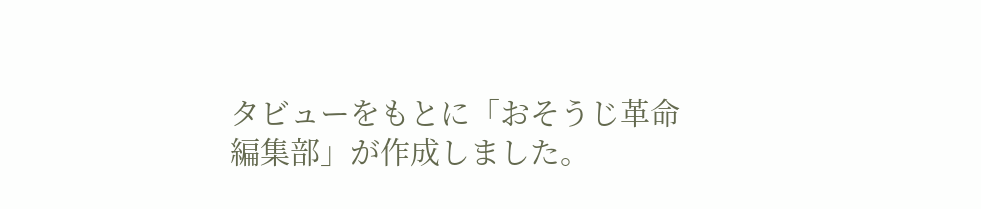タビューをもとに「おそうじ革命編集部」が作成しました。